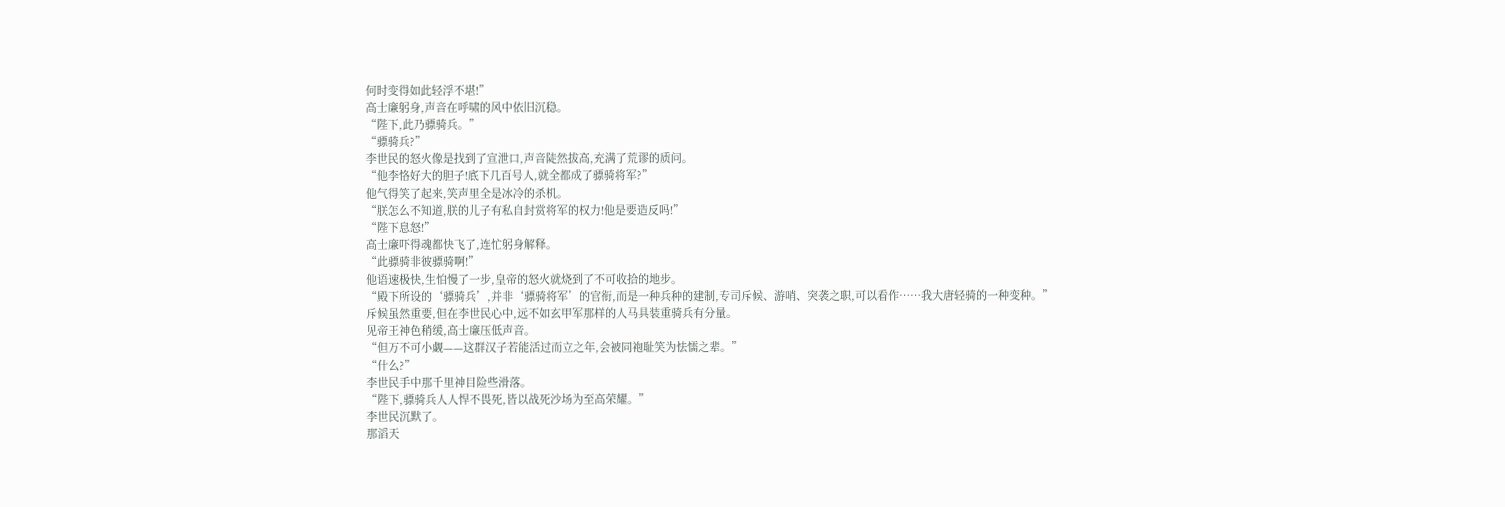何时变得如此轻浮不堪!”
高士廉躬身,声音在呼啸的风中依旧沉稳。
“陛下,此乃骠骑兵。”
“骠骑兵?”
李世民的怒火像是找到了宣泄口,声音陡然拔高,充满了荒谬的质问。
“他李恪好大的胆子!底下几百号人,就全都成了骠骑将军?”
他气得笑了起来,笑声里全是冰冷的杀机。
“朕怎么不知道,朕的儿子有私自封赏将军的权力!他是要造反吗!”
“陛下息怒!”
高士廉吓得魂都快飞了,连忙躬身解释。
“此骠骑非彼骠骑啊!”
他语速极快,生怕慢了一步,皇帝的怒火就烧到了不可收拾的地步。
“殿下所设的‘骠骑兵’,并非‘骠骑将军’的官衔,而是一种兵种的建制,专司斥候、游哨、突袭之职,可以看作……我大唐轻骑的一种变种。”
斥候虽然重要,但在李世民心中,远不如玄甲军那样的人马具装重骑兵有分量。
见帝王神色稍缓,高士廉压低声音。
“但万不可小觑——这群汉子若能活过而立之年,会被同袍耻笑为怯懦之辈。”
“什么?”
李世民手中那千里神目险些滑落。
“陛下,骠骑兵人人悍不畏死,皆以战死沙场为至高荣耀。”
李世民沉默了。
那滔天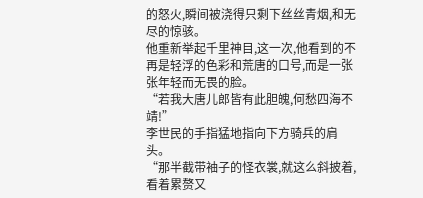的怒火,瞬间被浇得只剩下丝丝青烟,和无尽的惊骇。
他重新举起千里神目,这一次,他看到的不再是轻浮的色彩和荒唐的口号,而是一张张年轻而无畏的脸。
“若我大唐儿郎皆有此胆魄,何愁四海不靖!”
李世民的手指猛地指向下方骑兵的肩头。
“那半截带袖子的怪衣裳,就这么斜披着,看着累赘又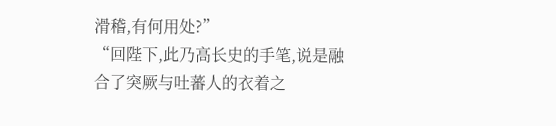滑稽,有何用处?”
“回陛下,此乃高长史的手笔,说是融合了突厥与吐蕃人的衣着之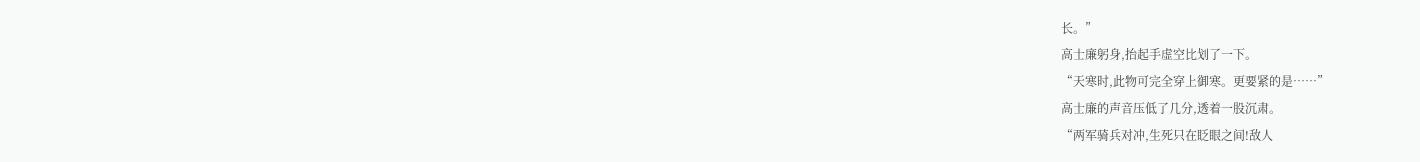长。”
高士廉躬身,抬起手虚空比划了一下。
“天寒时,此物可完全穿上御寒。更要紧的是……”
高士廉的声音压低了几分,透着一股沉肃。
“两军骑兵对冲,生死只在眨眼之间!敌人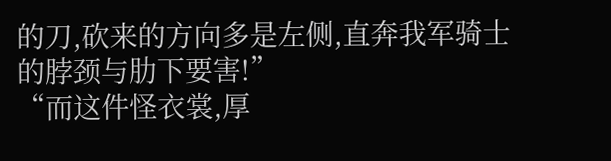的刀,砍来的方向多是左侧,直奔我军骑士的脖颈与肋下要害!”
“而这件怪衣裳,厚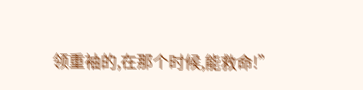领重袖的,在那个时候,能救命!”